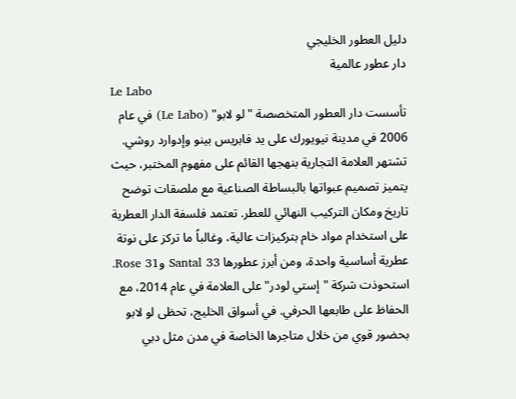دليل العطور الخليجي
دار عطور عالمية
Le Labo
تأسست دار العطور المتخصصة "لو لابو" (Le Labo) في عام 2006 في مدينة نيويورك على يد فابريس بينو وإدوارد روشي. تشتهر العلامة التجارية بنهجها القائم على مفهوم المختبر، حيث يتميز تصميم عبواتها بالبساطة الصناعية مع ملصقات توضح تاريخ ومكان التركيب النهائي للعطر. تعتمد فلسفة الدار العطرية على استخدام مواد خام بتركيزات عالية، وغالباً ما تركز على نوتة عطرية أساسية واحدة، ومن أبرز عطورها Santal 33 وRose 31. استحوذت شركة "إستي لودر" على العلامة في عام 2014، مع الحفاظ على طابعها الحرفي. في أسواق الخليج، تحظى لو لابو بحضور قوي من خلال متاجرها الخاصة في مدن مثل دبي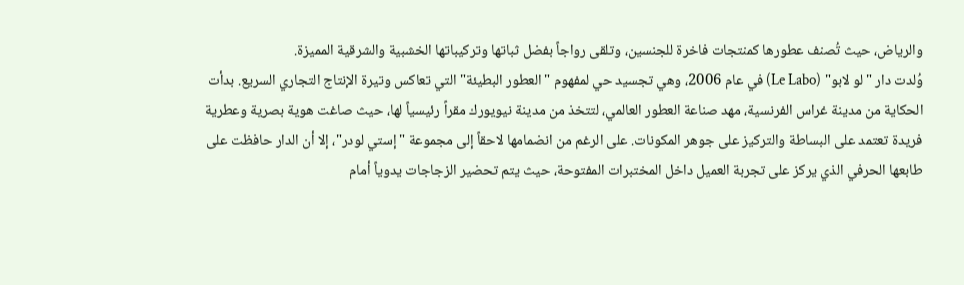والرياض، حيث تُصنف عطورها كمنتجات فاخرة للجنسين، وتلقى رواجاً بفضل ثباتها وتركيباتها الخشبية والشرقية المميزة.
وُلدت دار "لو لابو" (Le Labo) في عام 2006، وهي تجسيد حي لمفهوم "العطور البطيئة" التي تعاكس وتيرة الإنتاج التجاري السريع. بدأت الحكاية من مدينة غراس الفرنسية، مهد صناعة العطور العالمي، لتتخذ من مدينة نيويورك مقراً رئيسياً لها، حيث صاغت هوية بصرية وعطرية فريدة تعتمد على البساطة والتركيز على جوهر المكونات. على الرغم من انضمامها لاحقاً إلى مجموعة "إستي لودر"، إلا أن الدار حافظت على طابعها الحرفي الذي يركز على تجربة العميل داخل المختبرات المفتوحة، حيث يتم تحضير الزجاجات يدوياً أمام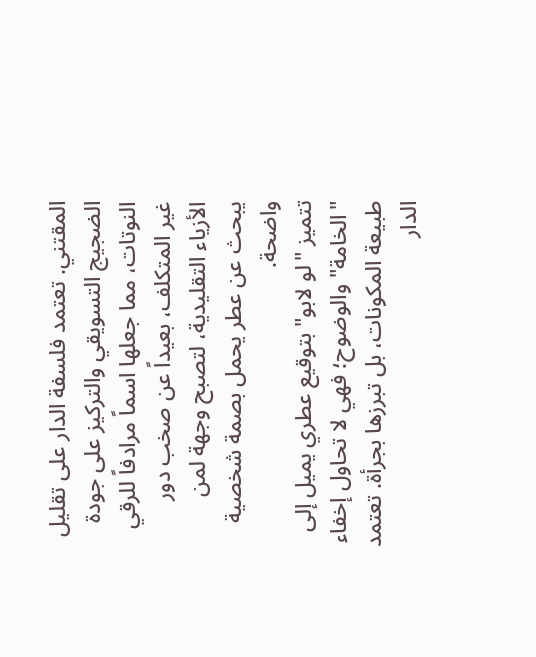المقتني. تعتمد فلسفة الدار على تقليل الضجيج التسويقي والتركيز على جودة النوتات، مما جعلها اسماً مرادفاً للرقي غير المتكلف، بعيداً عن صخب دور الأزياء التقليدية، لتصبح وجهة لمن يبحث عن عطر يحمل بصمة شخصية واضحة.
تتميز "لو لابو" بتوقيع عطري يميل إلى "الخامة" والوضوح؛ فهي لا تحاول إخفاء طبيعة المكونات، بل تبرزها بجرأة. تعتمد الدار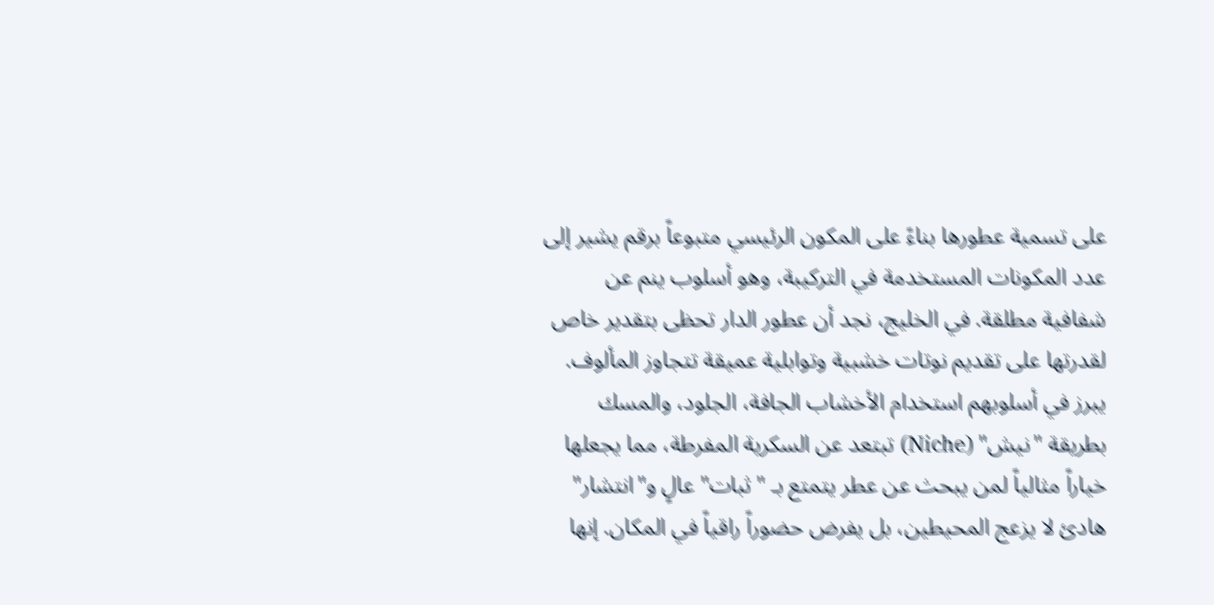على تسمية عطورها بناءً على المكون الرئيسي متبوعاً برقم يشير إلى عدد المكونات المستخدمة في التركيبة، وهو أسلوب ينم عن شفافية مطلقة. في الخليج، نجد أن عطور الدار تحظى بتقدير خاص لقدرتها على تقديم نوتات خشبية وتوابلية عميقة تتجاوز المألوف. يبرز في أسلوبهم استخدام الأخشاب الجافة، الجلود، والمسك بطريقة "نيش" (Niche) تبتعد عن السكرية المفرطة، مما يجعلها خياراً مثالياً لمن يبحث عن عطر يتمتع بـ "ثبات" عالٍ و"انتشار" هادئ لا يزعج المحيطين، بل يفرض حضوراً راقياً في المكان. إنها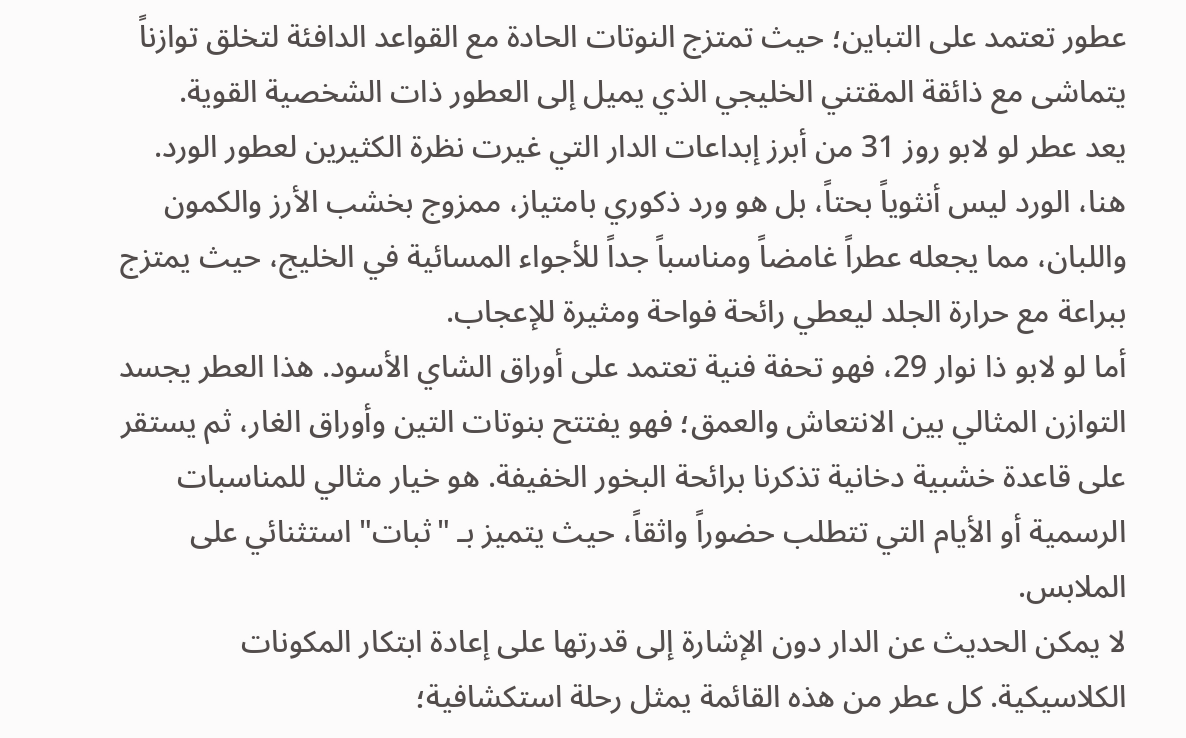عطور تعتمد على التباين؛ حيث تمتزج النوتات الحادة مع القواعد الدافئة لتخلق توازناً يتماشى مع ذائقة المقتني الخليجي الذي يميل إلى العطور ذات الشخصية القوية.
يعد عطر لو لابو روز 31 من أبرز إبداعات الدار التي غيرت نظرة الكثيرين لعطور الورد. هنا، الورد ليس أنثوياً بحتاً، بل هو ورد ذكوري بامتياز، ممزوج بخشب الأرز والكمون واللبان، مما يجعله عطراً غامضاً ومناسباً جداً للأجواء المسائية في الخليج، حيث يمتزج ببراعة مع حرارة الجلد ليعطي رائحة فواحة ومثيرة للإعجاب.
أما لو لابو ذا نوار 29، فهو تحفة فنية تعتمد على أوراق الشاي الأسود. هذا العطر يجسد التوازن المثالي بين الانتعاش والعمق؛ فهو يفتتح بنوتات التين وأوراق الغار، ثم يستقر على قاعدة خشبية دخانية تذكرنا برائحة البخور الخفيفة. هو خيار مثالي للمناسبات الرسمية أو الأيام التي تتطلب حضوراً واثقاً، حيث يتميز بـ "ثبات" استثنائي على الملابس.
لا يمكن الحديث عن الدار دون الإشارة إلى قدرتها على إعادة ابتكار المكونات الكلاسيكية. كل عطر من هذه القائمة يمثل رحلة استكشافية؛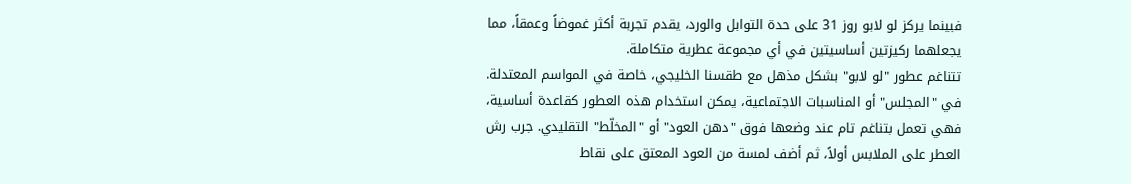فبينما يركز لو لابو روز 31 على حدة التوابل والورد، يقدم تجربة أكثر غموضاً وعمقاً، مما يجعلهما ركيزتين أساسيتين في أي مجموعة عطرية متكاملة.
تتناغم عطور "لو لابو" بشكل مذهل مع طقسنا الخليجي، خاصة في المواسم المعتدلة. في "المجلس" أو المناسبات الاجتماعية، يمكن استخدام هذه العطور كقاعدة أساسية، فهي تعمل بتناغم تام عند وضعها فوق "دهن العود" أو "المخلّط" التقليدي. جرب رش العطر على الملابس أولاً، ثم أضف لمسة من العود المعتق على نقاط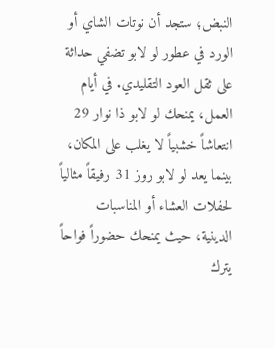النبض؛ ستجد أن نوتات الشاي أو الورد في عطور لو لابو تضفي حداثة على ثقل العود التقليدي. في أيام العمل، يمنحك لو لابو ذا نوار 29 انتعاشاً خشبياً لا يغلب على المكان، بينما يعد لو لابو روز 31 رفيقاً مثالياً لحفلات العشاء أو المناسبات الدينية، حيث يمنحك حضوراً فواحاً يترك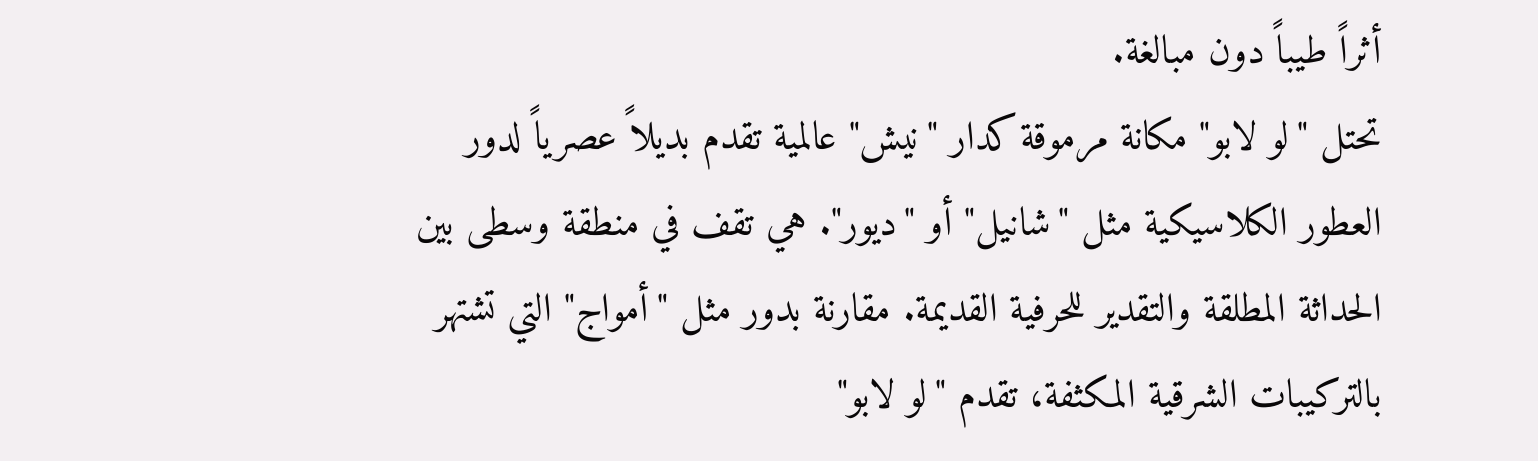أثراً طيباً دون مبالغة.
تحتل "لو لابو" مكانة مرموقة كدار "نيش" عالمية تقدم بديلاً عصرياً لدور العطور الكلاسيكية مثل "شانيل" أو "ديور". هي تقف في منطقة وسطى بين الحداثة المطلقة والتقدير للحرفية القديمة. مقارنة بدور مثل "أمواج" التي تشتهر بالتركيبات الشرقية المكثفة، تقدم "لو لابو"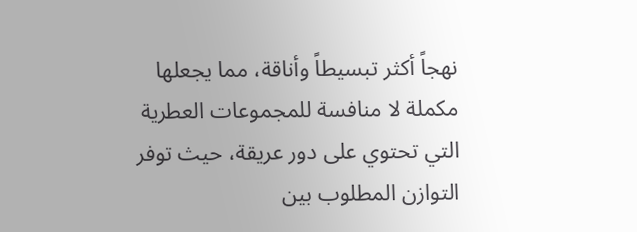نهجاً أكثر تبسيطاً وأناقة، مما يجعلها مكملة لا منافسة للمجموعات العطرية التي تحتوي على دور عريقة، حيث توفر التوازن المطلوب بين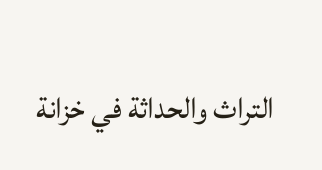التراث والحداثة في خزانة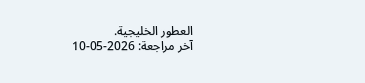العطور الخليجية.
آخر مراجعة: 2026-05-10